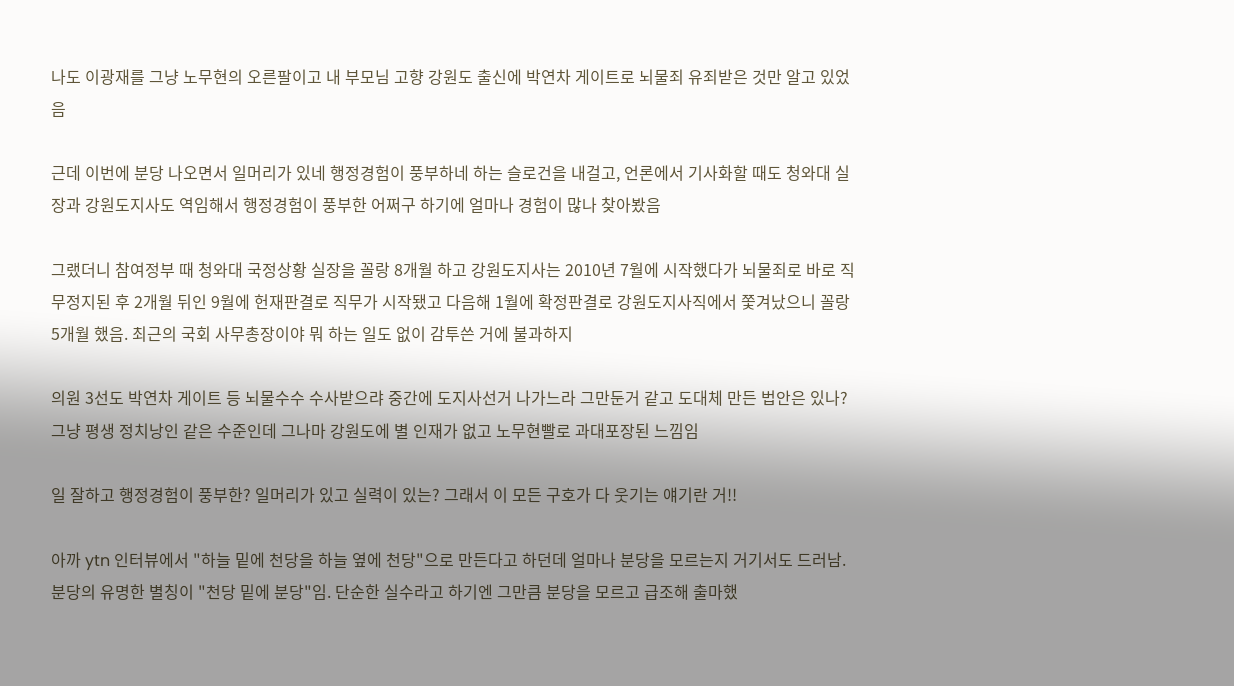나도 이광재를 그냥 노무현의 오른팔이고 내 부모님 고향 강원도 출신에 박연차 게이트로 뇌물죄 유죄받은 것만 알고 있었음

근데 이번에 분당 나오면서 일머리가 있네 행정경험이 풍부하네 하는 슬로건을 내걸고, 언론에서 기사화할 때도 청와대 실장과 강원도지사도 역임해서 행정경험이 풍부한 어쩌구 하기에 얼마나 경험이 많나 찾아봤음

그랬더니 참여정부 때 청와대 국정상황 실장을 꼴랑 8개월 하고 강원도지사는 2010년 7월에 시작했다가 뇌물죄로 바로 직무정지된 후 2개월 뒤인 9월에 헌재판결로 직무가 시작됐고 다음해 1월에 확정판결로 강원도지사직에서 쫓겨났으니 꼴랑 5개월 했음. 최근의 국회 사무총장이야 뭐 하는 일도 없이 감투쓴 거에 불과하지

의원 3선도 박연차 게이트 등 뇌물수수 수사받으랴 중간에 도지사선거 나가느라 그만둔거 같고 도대체 만든 법안은 있나? 그냥 평생 정치낭인 같은 수준인데 그나마 강원도에 별 인재가 없고 노무현빨로 과대포장된 느낌임

일 잘하고 행정경험이 풍부한? 일머리가 있고 실력이 있는? 그래서 이 모든 구호가 다 웃기는 얘기란 거!!

아까 ytn 인터뷰에서 "하늘 밑에 천당을 하늘 옆에 천당"으로 만든다고 하던데 얼마나 분당을 모르는지 거기서도 드러남. 분당의 유명한 별칭이 "천당 밑에 분당"임. 단순한 실수라고 하기엔 그만큼 분당을 모르고 급조해 출마했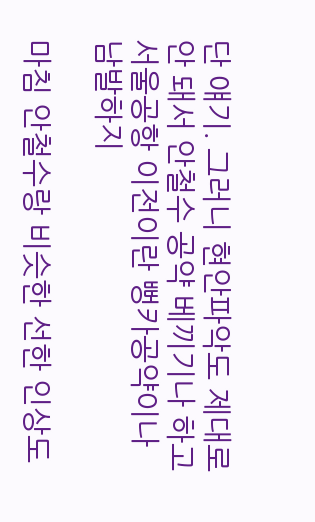단 얘기. 그러니 현안파악도 제대로 안 돼서 안철수 공약 베끼기나 하고 서울공항 이전이란 뻥카공약이나 남발하지

마침 안철수랑 비슷한 선한 인상도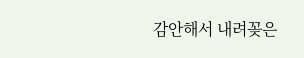감안해서 내려꽂은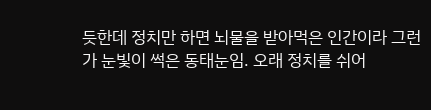듯한데 정치만 하면 뇌물을 받아먹은 인간이라 그런가 눈빛이 썩은 동태눈임. 오래 정치를 쉬어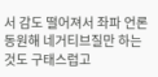서 감도 떨어져서 좌파 언론 동원해 네거티브질만 하는 것도 구태스럽고